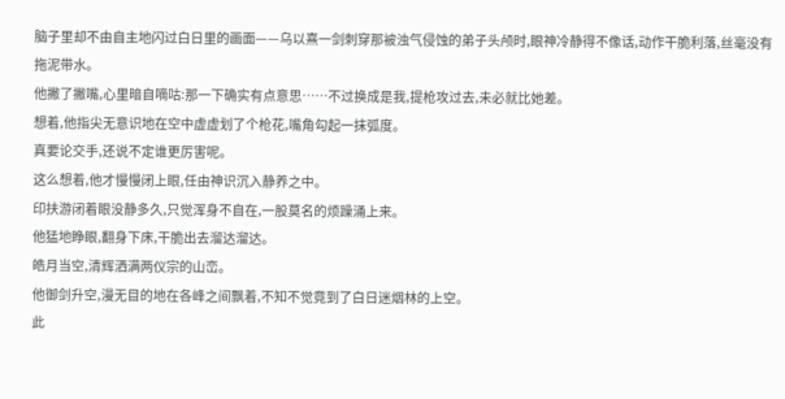脑子里却不由自主地闪过白日里的画面——乌以熹一剑刺穿那被浊气侵蚀的弟子头颅时,眼神冷静得不像话,动作干脆利落,丝毫没有拖泥带水。
他撇了撇嘴,心里暗自嘀咕:那一下确实有点意思……不过换成是我,提枪攻过去,未必就比她差。
想着,他指尖无意识地在空中虚虚划了个枪花,嘴角勾起一抹弧度。
真要论交手,还说不定谁更厉害呢。
这么想着,他才慢慢闭上眼,任由神识沉入静养之中。
印扶游闭着眼没静多久,只觉浑身不自在,一股莫名的烦躁涌上来。
他猛地睁眼,翻身下床,干脆出去溜达溜达。
皓月当空,清辉洒满两仪宗的山峦。
他御剑升空,漫无目的地在各峰之间飘着,不知不觉竟到了白日迷烟林的上空。
此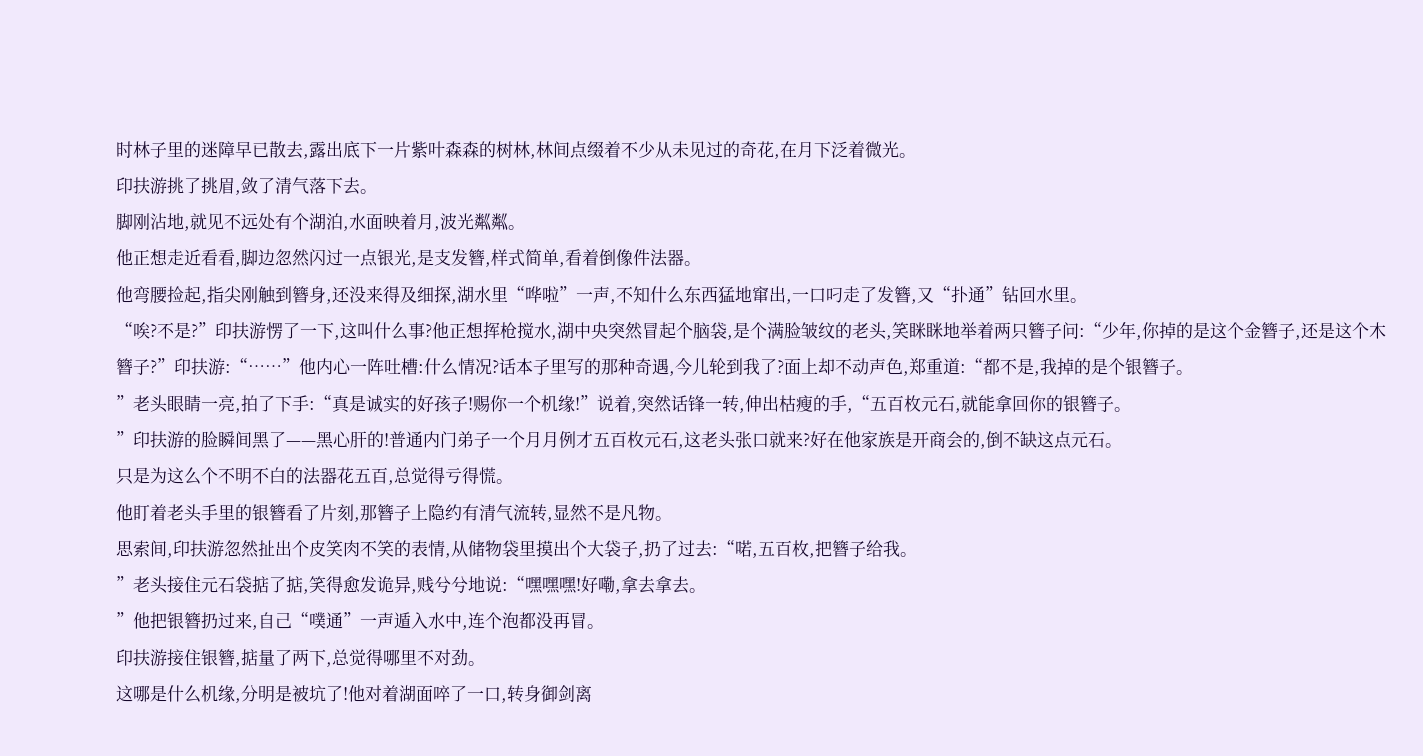时林子里的迷障早已散去,露出底下一片紫叶森森的树林,林间点缀着不少从未见过的奇花,在月下泛着微光。
印扶游挑了挑眉,敛了清气落下去。
脚刚沾地,就见不远处有个湖泊,水面映着月,波光粼粼。
他正想走近看看,脚边忽然闪过一点银光,是支发簪,样式简单,看着倒像件法器。
他弯腰捡起,指尖刚触到簪身,还没来得及细探,湖水里“哗啦”一声,不知什么东西猛地窜出,一口叼走了发簪,又“扑通”钻回水里。
“唉?不是?”印扶游愣了一下,这叫什么事?他正想挥枪搅水,湖中央突然冒起个脑袋,是个满脸皱纹的老头,笑眯眯地举着两只簪子问:“少年,你掉的是这个金簪子,还是这个木簪子?”印扶游:“……”他内心一阵吐槽:什么情况?话本子里写的那种奇遇,今儿轮到我了?面上却不动声色,郑重道:“都不是,我掉的是个银簪子。
”老头眼睛一亮,拍了下手:“真是诚实的好孩子!赐你一个机缘!”说着,突然话锋一转,伸出枯瘦的手,“五百枚元石,就能拿回你的银簪子。
”印扶游的脸瞬间黑了——黑心肝的!普通内门弟子一个月月例才五百枚元石,这老头张口就来?好在他家族是开商会的,倒不缺这点元石。
只是为这么个不明不白的法器花五百,总觉得亏得慌。
他盯着老头手里的银簪看了片刻,那簪子上隐约有清气流转,显然不是凡物。
思索间,印扶游忽然扯出个皮笑肉不笑的表情,从储物袋里摸出个大袋子,扔了过去:“喏,五百枚,把簪子给我。
”老头接住元石袋掂了掂,笑得愈发诡异,贱兮兮地说:“嘿嘿嘿!好嘞,拿去拿去。
”他把银簪扔过来,自己“噗通”一声遁入水中,连个泡都没再冒。
印扶游接住银簪,掂量了两下,总觉得哪里不对劲。
这哪是什么机缘,分明是被坑了!他对着湖面啐了一口,转身御剑离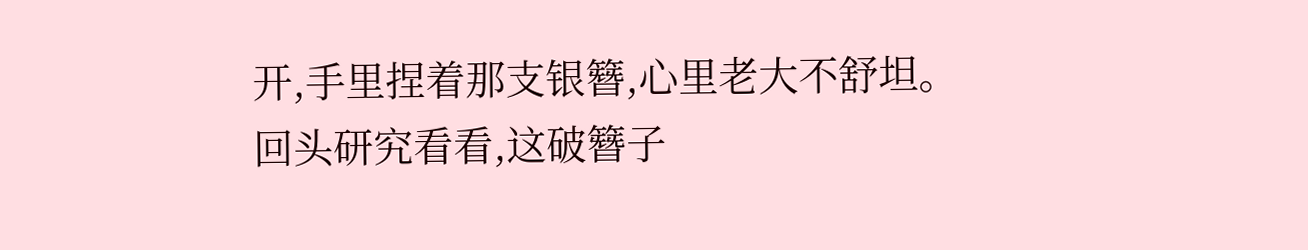开,手里捏着那支银簪,心里老大不舒坦。
回头研究看看,这破簪子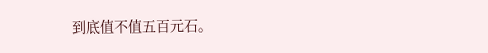到底值不值五百元石。